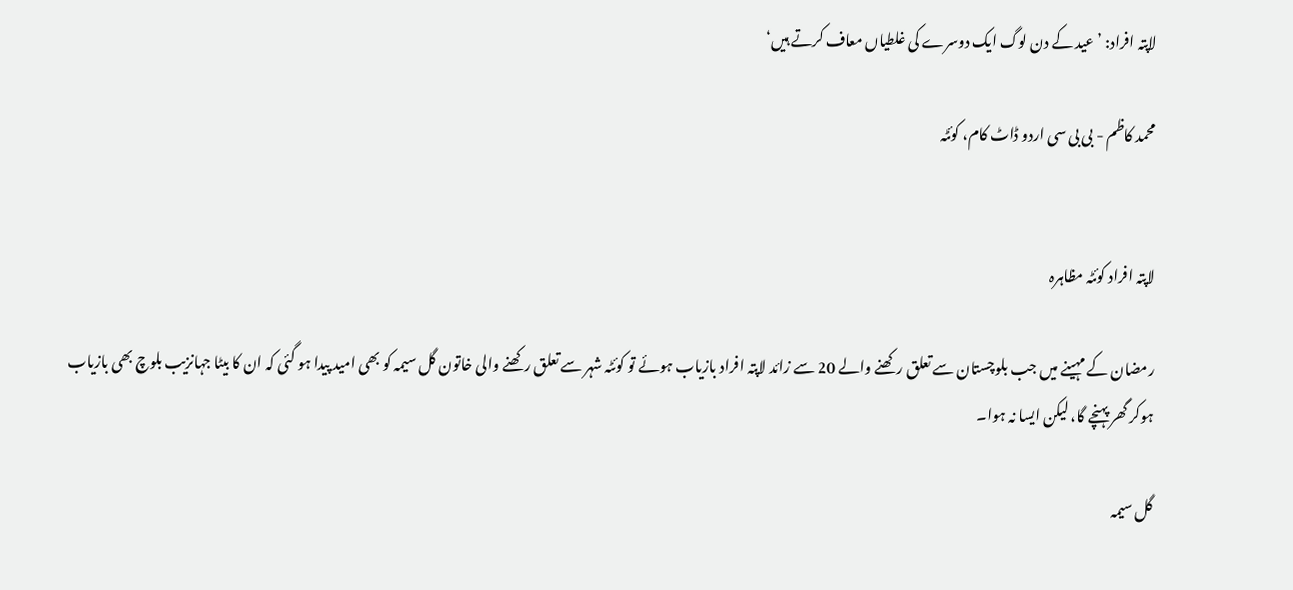لاپتہ افراد: ’عید کے دن لوگ ایک دوسرے کی غلطیاں معاف کرتے ہیں‘

محمد کاظم - بی بی سی اردو ڈاٹ کام، کوئٹہ


لاپتہ افراد کوئٹہ مظاہرہ

رمضان کے مہینے میں جب بلوچستان سے تعلق رکھنے والے 20 سے زائد لاپتہ افراد بازیاب ہوئے تو کوئٹہ شہر سے تعلق رکھنے والی خاتون گل سیمہ کو بھی امید پیدا ہو گئی کہ ان کا بیٹا جہانزیب بلوچ بھی بازیاب ہوکر گھر پہنچے گا، لیکن ایسا نہ ہوا۔

گل سیمہ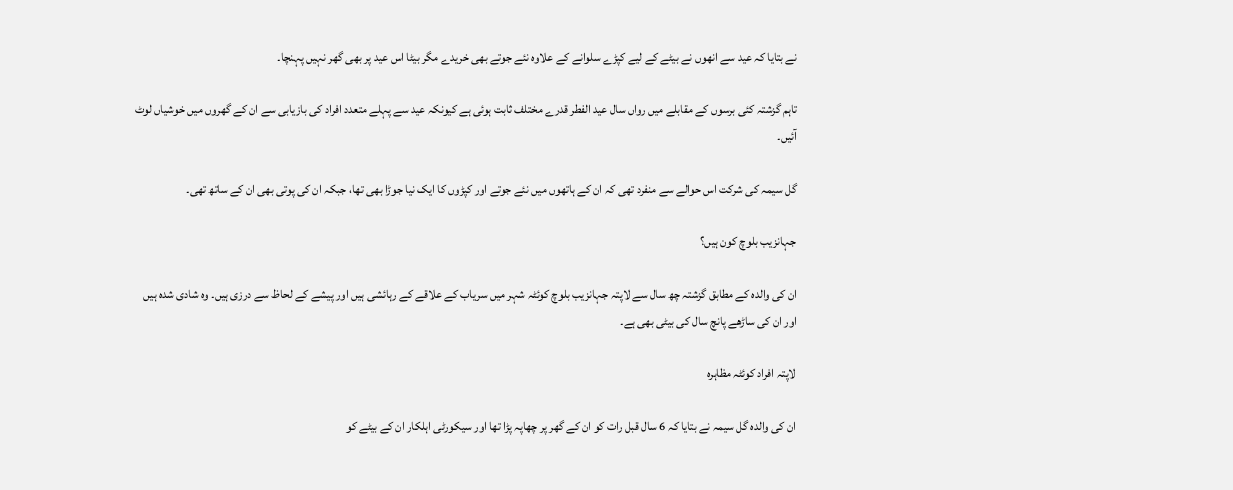نے بتایا کہ عید سے انھوں نے بیٹے کے لیے کپڑے سلوانے کے علاوہ نئے جوتے بھی خریدے مگر بیٹا اس عید پر بھی گھر نہیں پہنچا۔

تاہم گزشتہ کئی برسوں کے مقابلے میں رواں سال عید الفطر قدرے مختلف ثابت ہوئی ہے کیونکہ عید سے پہلے متعدد افراد کی بازیابی سے ان کے گھروں میں خوشیاں لوٹ آئیں۔

گل سیمہ کی شرکت اس حوالے سے منفرد تھی کہ ان کے ہاتھوں میں نئے جوتے اور کپڑوں کا ایک نیا جوڑا بھی تھا، جبکہ ان کی پوتی بھی ان کے ساتھ تھی۔

جہانزیب بلوچ کون ہیں؟

ان کی والدہ کے مطابق گزشتہ چھ سال سے لاپتہ جہانزیب بلوچ کوئٹہ شہر میں سریاب کے علاقے کے رہائشی ہیں اور پیشے کے لحاظ سے درزی ہیں۔ وہ شادی شدہ ہیں اور ان کی ساڑھے پانچ سال کی بیٹی بھی ہے۔

لاپتہ افراد کوئٹہ مظاہرہ

ان کی والدہ گل سیمہ نے بتایا کہ 6 سال قبل رات کو ان کے گھر پر چھاپہ پڑا تھا اور سیکورٹی اہلکار ان کے بیٹے کو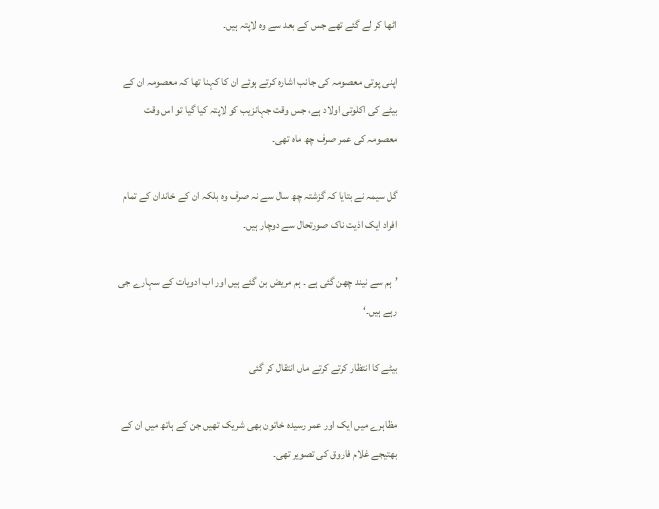اٹھا کر لے گئے تھے جس کے بعد سے وہ لاپتہ ہیں۔

اپنی پوتی معصومہ کی جانب اشارہ کرتے ہوئے ان کا کہنا تھا کہ معصومہ ان کے بیٹے کی اکلوتی اولاد ہے، جس وقت جہانزیب کو لاپتہ کیا گیا تو اس وقت معصومہ کی عمر صرف چھ ماہ تھی۔

گل سیمہ نے بتایا کہ گزشتہ چھ سال سے نہ صرف وہ بلکہ ان کے خاندان کے تمام افراد ایک اذیت ناک صورتحال سے دوچار ہیں۔

’ہم سے نیند چھن گئی ہے ۔ ہم مریض بن گئے ہیں اور اب ادویات کے سہارے جی رہے ہیں۔‘

بیٹے کا انتظار کرتے کرتے ماں انتقال کر گئی

مظاہرے میں ایک اور عمر رسیدہ خاتون بھی شریک تھیں جن کے ہاتھ میں ان کے بھتیجے غلام فاروق کی تصویر تھی۔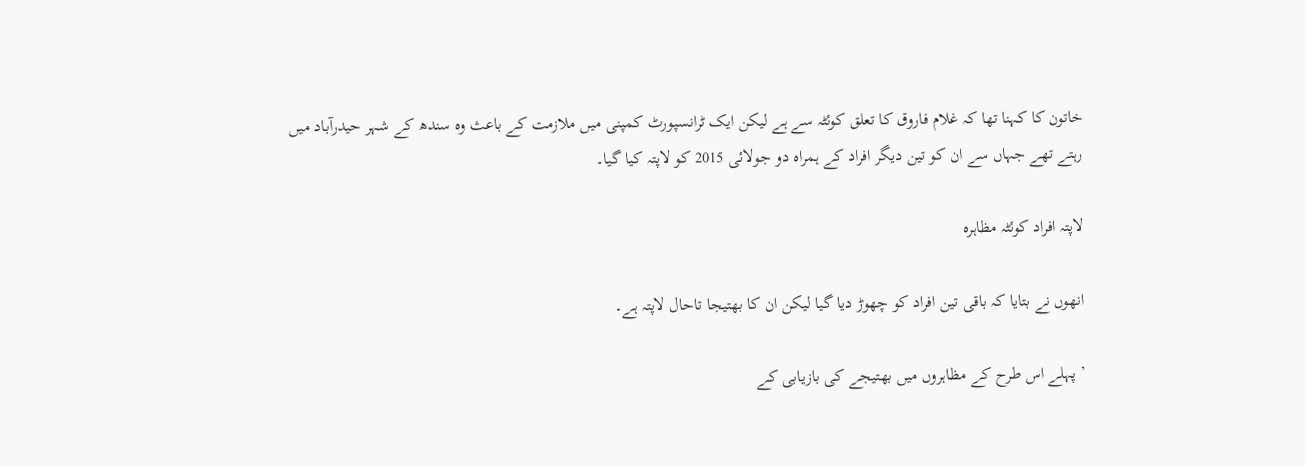خاتون کا کہنا تھا کہ غلام فاروق کا تعلق کوئٹہ سے ہے لیکن ایک ٹرانسپورٹ کمپنی میں ملازمت کے باعث وہ سندھ کے شہر حیدرآباد میں رہتے تھے جہاں سے ان کو تین دیگر افراد کے ہمراہ دو جولائی 2015 کو لاپتہ کیا گیا۔

لاپتہ افراد کوئٹہ مظاہرہ

انھوں نے بتایا کہ باقی تین افراد کو چھوڑ دیا گیا لیکن ان کا بھتیجا تاحال لاپتہ ہے۔

’ پہلے اس طرح کے مظاہروں میں بھتیجے کی بازیابی کے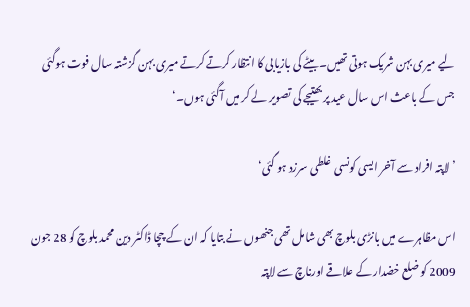لیے میری بہن شریک ہوتی تھیں۔ بیٹے کی بازیابی کا انتظار کرتے کرتے میری بہن گزشتہ سال فوت ہوگئی جس کے باعث اس سال عید پر بھتیجے کی تصویر لے کر میں آگئی ہوں۔‘

’لاپتہ افراد سے آخر ایسی کونسی غلطی سرزد ہو گئی‘

اس مظاہرے میں بانڑی بلوچ بھی شامل تھی جنھوں نے بتایا کہ ان کے چچا ڈاکٹر دین محمد بلوچ کو 28 جون 2009 کو ضلع خضدار کے علاقے اورناچ سے لاپتہ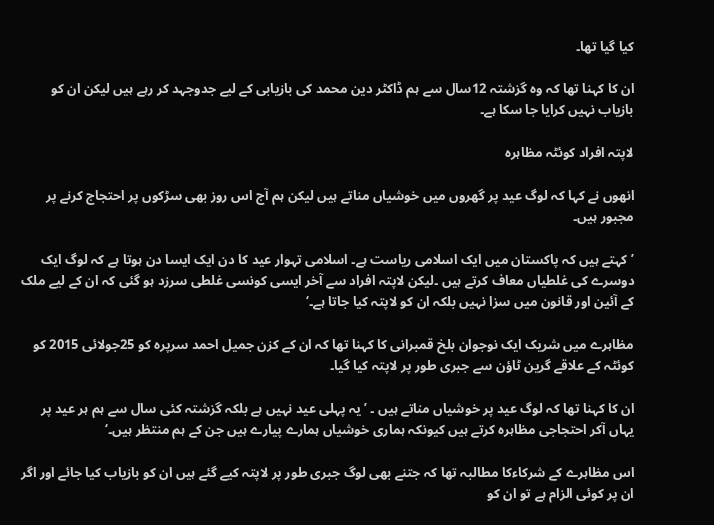کیا گیا تھا۔

ان کا کہنا تھا کہ وہ گزشتہ 12سال سے ہم ڈاکٹر دین محمد کی بازیابی کے لیے جدوجہد کر رہے ہیں لیکن ان کو بازیاب نہیں کرایا جا سکا ہے۔

لاپتہ افراد کوئٹہ مظاہرہ

انھوں نے کہا کہ لوگ عید پر گھروں میں خوشیاں مناتے ہیں لیکن ہم آج اس روز بھی سڑکوں پر احتجاج کرنے پر مجبور ہیں۔

’کہتے ہیں کہ پاکستان میں ایک اسلامی ریاست ہے۔ اسلامی تہوار عید کا دن ایک ایسا دن ہوتا ہے کہ لوگ ایک دوسرے کی غلطیاں معاف کرتے ہیں ۔لیکن لاپتہ افراد سے آخر ایسی کونسی غلطی سرزد ہو گئی کہ ان کے لیے ملک کے آئین اور قانون میں سزا نہیں بلکہ ان کو لاپتہ کیا جاتا ہے۔‘

مظاہرے میں شریک ایک نوجوان بلخ قمبرانی کا کہنا تھا کہ ان کے کزن جمیل احمد سرپرہ کو 25جولائی 2015 کو کوئٹہ کے علاقے گرین ٹاؤن سے جبری طور پر لاپتہ کیا گیا۔

ان کا کہنا تھا کہ لوگ عید پر خوشیاں مناتے ہیں ۔ ’یہ پہلی عید نہیں ہے بلکہ گزشتہ کئی سال سے ہم ہر عید پر یہاں آکر احتجاجی مظاہرہ کرتے ہیں کیونکہ ہماری خوشیاں ہمارے پیارے ہیں جن کے ہم منتظر ہیں۔‘

اس مظاہرے کے شرکاءکا مطالبہ تھا کہ جتنے بھی لوگ جبری طور پر لاپتہ کیے گئے ہیں ان کو بازیاب کیا جائے اور اگر ان پر کوئی الزام ہے تو ان کو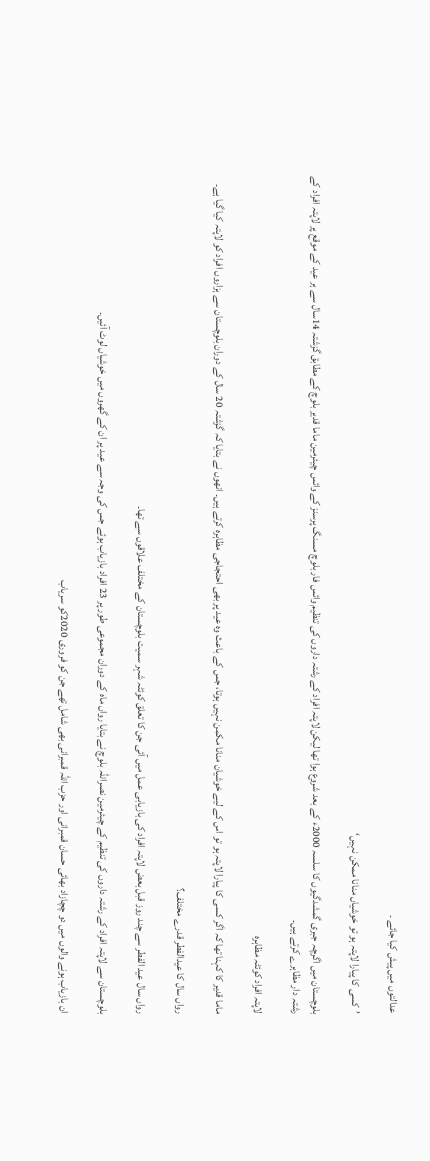عدالتوں میں پیش کیا جائے ۔

’کسی کا پیارا لاپتہ ہو تو خوشیاں منانا ممکن نہیں‘

بلوچستان میں اگرچہ جبری گمشدگیوں کا سلسہ 2000ء کے بعد شروع ہوا تھا لیکن لاپتہ افراد کے رشتہ داروں کی تنظیم وائس فار بلوچ مسنگ پرسنز کے وائس چیئرمین ماما قدیر بلوچ کے مطابق گزشتہ 14سال سے ہر عید کے موقع پر لاپتہ افراد کے رشتہ دار مظاہرے کرتے ہیں۔

لاپتہ افراد کوئٹہ مظاہرہ

ماما قدیر کا کہنا تھا کہ اگر کسی کا پیارا لاپتہ ہو تو اس کے لیے خوشیان منانا مکمن نہیں ہوتا، جس کے باعث وہ عید پر بھی احتجاجی مظاہرہ کرتے ہیں۔ انھوں نے بتایا کہ گزشتہ 20 سال کے دوران بلوچستان سے ہزاروں افراد کو لاپتہ کیا گیا ہے۔

رواں سال کا عیدالفطر قدرے مختلف؟

رواں سال عید الفطر سے چند روز قبل بعض لاپتہ افراد کی بازیابی عمل میں آئی جن کا تعلق کوئٹہ شہر سمیت بلوچستان کے مختلف علاقوں سے تھا۔

بلوچستان سے لاپتہ افراد کے رشتہ داروں کی تنظیم کے چیئرمین نصراللہ بلوچ نے بتایا رواں ماہ کے دوران مجموعی طور پر 23 افراد بازیاب ہوئے جس کی وجہ سے عید پر ان کے گھروں میں خوشیاں لوٹ آئیں۔

ان بازیاب ہونے والوں میں دو چچازاد بھائی حسان قمبرانی اور حزب اللہ قمبرانی بھی شامل تھے جن کو فروری 2020کو سریاب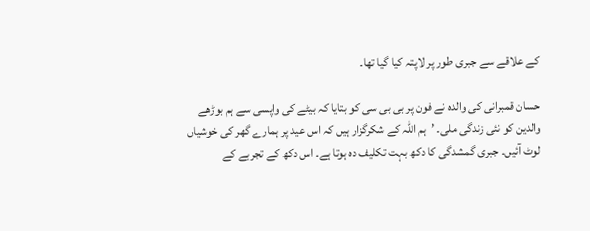کے علاقے سے جبری طور پر لاپتہ کیا گیا تھا۔

حسان قمبرانی کی والدہ نے فون پر بی بی سی کو بتایا کہ بیٹے کی واپسی سے ہم بوڑھے والدین کو نئی زندگی ملی۔ ’ہم اللہ کے شکرگزار ہیں کہ اس عید پر ہمارے گھر کی خوشیاں لوٹ آئیں۔ جبری گمشدگی کا دکھ بہت تکلیف دہ ہوتا ہے۔ اس دکھ کے تجربے کے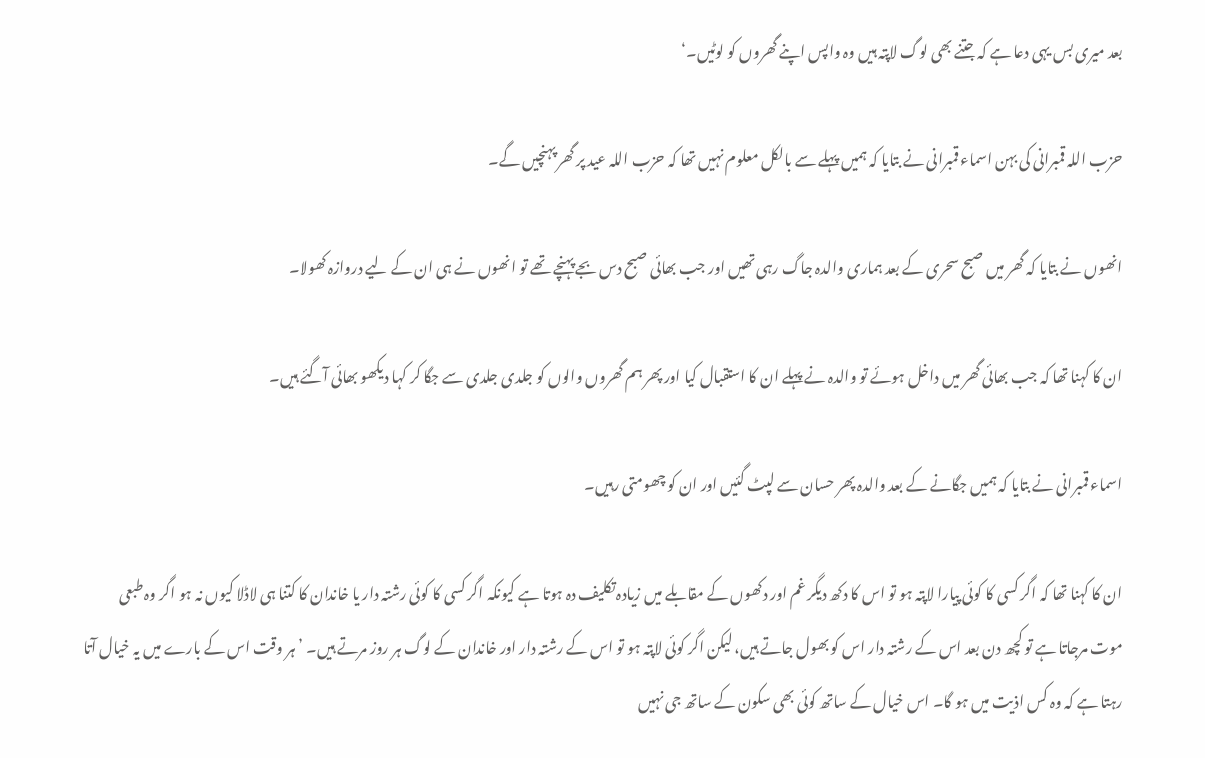بعد میری بس یہی دعا ہے کہ جتنے بھی لوگ لاپتہ ہیں وہ واپس اپنے گھروں کو لوٹیں۔‘

حزب اللہ قمبرانی کی بہن اسماء قمبرانی نے بتایا کہ ہمیں پہلے سے بالکل معلوم نہیں تھا کہ حزب اللہ عید پر گھر پہنچیں گے۔

انھوں نے بتایا کہ گھر میں صبح سحری کے بعد ہماری والدہ جاگ رہی تھیں اور جب بھائی صبح دس بجے پہنچے تھے تو انھوں نے ہی ان کے لیے دروازہ کھولا۔

ان کا کہنا تھا کہ جب بھائی گھر میں داخل ہوئے تو والدہ نے پہلے ان کا استقبال کیا اور پھر ہم گھروں والوں کو جلدی جلدی سے جگا کر کہا دیکھو بھائی آگئے ہیں۔

اسماء قمبرانی نے بتایا کہ ہمیں جگانے کے بعد والدہ پھر حسان سے لپٹ گئیں اور ان کو چھومتی رہیں۔

ان کا کہنا تھا کہ اگر کسی کا کوئی پیارا لاپتہ ہو تو اس کا دکھ دیگر غم اور دکھوں کے مقابلے میں زیادہ تکلیف دہ ہوتا ہے کیونکہ اگر کسی کا کوئی رشتہ دار یا خاندان کا کتنا ہی لاڈلا کیوں نہ ہو اگر وہ طبعی موت مرجاتا ہے تو کچھ دن بعد اس کے رشتہ دار اس کو بھول جاتے ہیں، لیکن اگر کوئی لاپتہ ہو تو اس کے رشتہ دار اور خاندان کے لوگ ہر روز مرتے ہیں۔ ’ہر وقت اس کے بارے میں یہ خیال آتا رہتا ہے کہ وہ کس اذیت میں ہو گا۔ اس خیال کے ساتھ کوئی بھی سکون کے ساتھ جی نہیں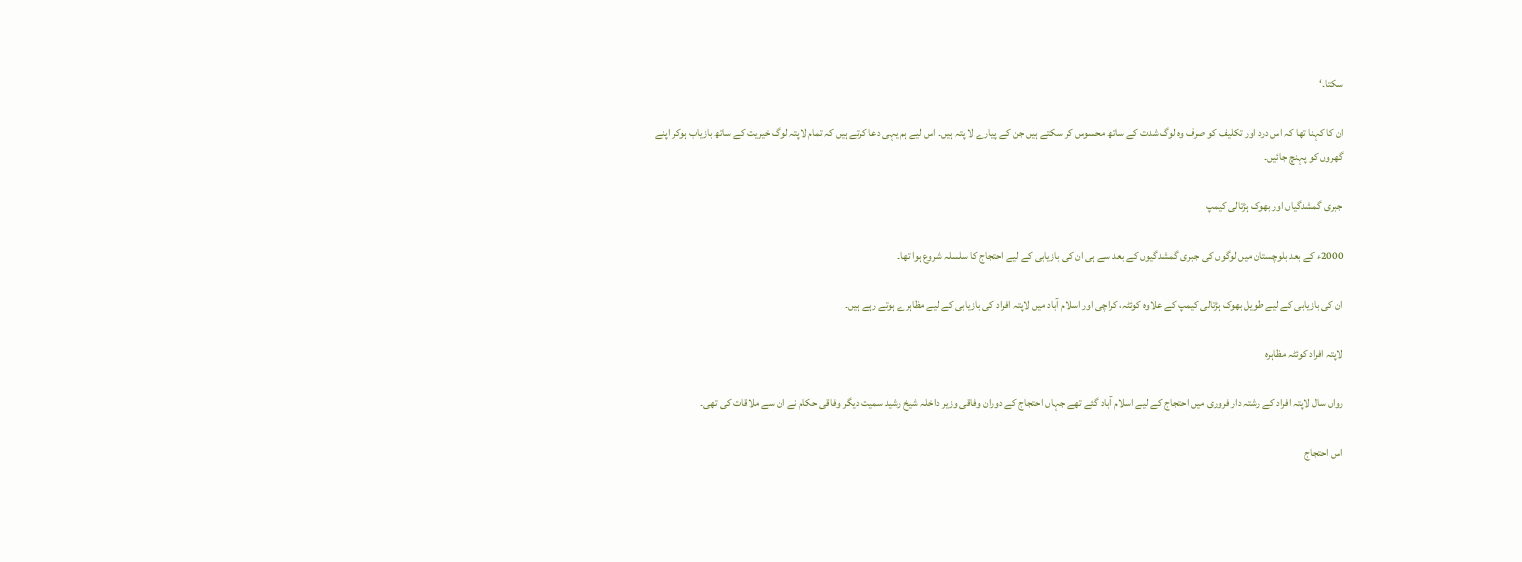سکتا۔‘

ان کا کہنا تھا کہ اس درد اور تکلیف کو صرف وہ لوگ شدت کے ساتھ محسوس کر سکتے ہیں جن کے پیارے لا پتہ ہیں۔ اس لیے ہم یہی دعا کرتے ہیں کہ تمام لاپتہ لوگ خیریت کے ساتھ بازیاب ہوکر اپنے گھروں کو پہنچ جائیں۔

جبری گمشدگیاں اور بھوک ہڑتالی کیمپ

2000ء کے بعد بلوچستان میں لوگوں کی جبری گمشدگیوں کے بعد سے ہی ان کی بازیابی کے لیے احتجاج کا سلسلہ شروع ہوا تھا۔

ان کی بازیابی کے لیے طویل بھوک ہڑتالی کیمپ کے علاوہ کوئٹہ، کراچی اور اسلام آباد میں لاپتہ افراد کی بازیابی کے لیے مظاہرے ہوتے رہے ہیں۔

لاپتہ افراد کوئٹہ مظاہرہ

رواں سال لاپتہ افراد کے رشتہ دار فروری میں احتجاج کے لیے اسلام آباد گئے تھے جہاں احتجاج کے دوران وفاقی وزیر داخلہ شیخ رشید سمیت دیگر وفاقی حکام نے ان سے ملاقات کی تھی۔

اس احتجاج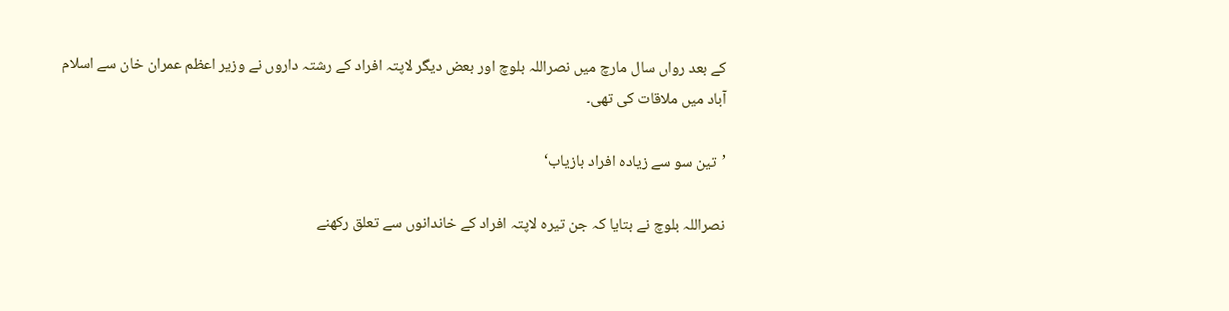کے بعد رواں سال مارچ میں نصراللہ بلوچ اور بعض دیگر لاپتہ افراد کے رشتہ داروں نے وزیر اعظم عمران خان سے اسلام آباد میں ملاقات کی تھی۔

’تین سو سے زیادہ افراد بازیاب‘

نصراللہ بلوچ نے بتایا کہ جن تیرہ لاپتہ افراد کے خاندانوں سے تعلق رکھنے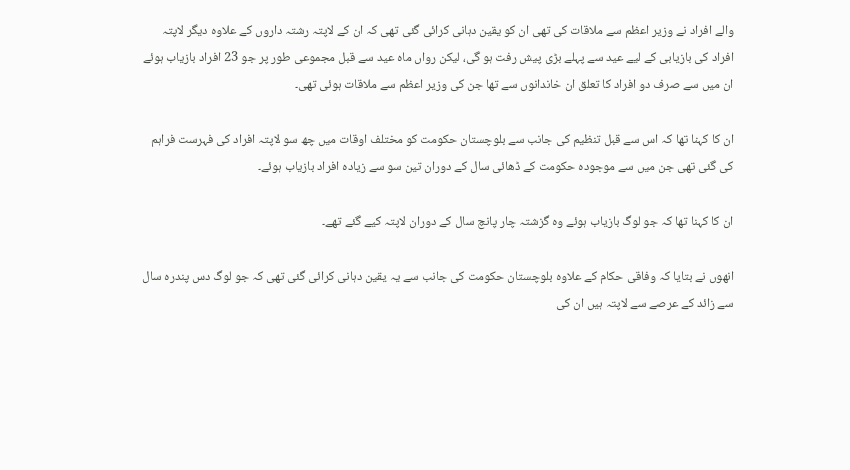والے افراد نے وزیر اعظم سے ملاقات کی تھی ان کو یقین دہانی کرائی گئی تھی کہ ان کے لاپتہ رشتہ داروں کے علاوہ دیگر لاپتہ افراد کی بازیابی کے لیے عید سے پہلے بڑی پیش رفت ہو گی، لیکن رواں ماہ عید سے قبل مجموعی طور پر جو 23 افراد بازیاب ہوئے ان میں سے صرف دو افراد کا تعلق ان خاندانوں سے تھا جن کی وزیر اعظم سے ملاقات ہوئی تھی۔

ان کا کہنا تھا کہ اس سے قبل تنظیم کی جانب سے بلوچستان حکومت کو مختلف اوقات میں چھ سو لاپتہ افراد کی فہرست فراہم کی گئی تھی جن میں سے موجودہ حکومت کے ڈھائی سال کے دوران تین سو سے زیادہ افراد بازیاب ہوئے۔

ان کا کہنا تھا کہ جو لوگ بازیاب ہوئے وہ گزشتہ چار پانچ سال کے دوران لاپتہ کیے گئے تھے۔

انھوں نے بتایا کہ وفاقی حکام کے علاوہ بلوچستان حکومت کی جانب سے یہ یقین دہانی کرائی گئی تھی کہ جو لوگ دس پندرہ سال سے زائد کے عرصے سے لاپتہ ہیں ان کی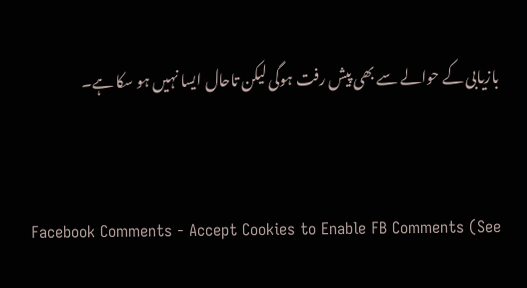بازیابی کے حوالے سے بھی پیش رفت ہوگی لیکن تاحال ایسا نہیں ہو سکا ہے۔


Facebook Comments - Accept Cookies to Enable FB Comments (See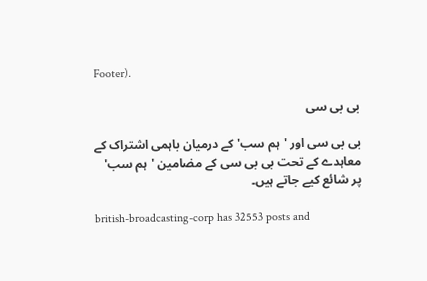Footer).

بی بی سی

بی بی سی اور 'ہم سب' کے درمیان باہمی اشتراک کے معاہدے کے تحت بی بی سی کے مضامین 'ہم سب' پر شائع کیے جاتے ہیں۔

british-broadcasting-corp has 32553 posts and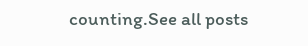counting.See all posts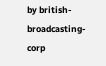by british-broadcasting-corp